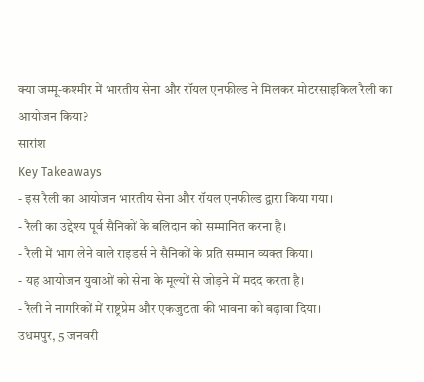क्या जम्मू-कश्मीर में भारतीय सेना और रॉयल एनफील्ड ने मिलकर मोटरसाइकिल रैली का आयोजन किया?
सारांश
Key Takeaways
- इस रैली का आयोजन भारतीय सेना और रॉयल एनफील्ड द्वारा किया गया।
- रैली का उद्देश्य पूर्व सैनिकों के बलिदान को सम्मानित करना है।
- रैली में भाग लेने वाले राइडर्स ने सैनिकों के प्रति सम्मान व्यक्त किया।
- यह आयोजन युवाओं को सेना के मूल्यों से जोड़ने में मदद करता है।
- रैली ने नागरिकों में राष्ट्रप्रेम और एकजुटता की भावना को बढ़ावा दिया।
उधमपुर, 5 जनवरी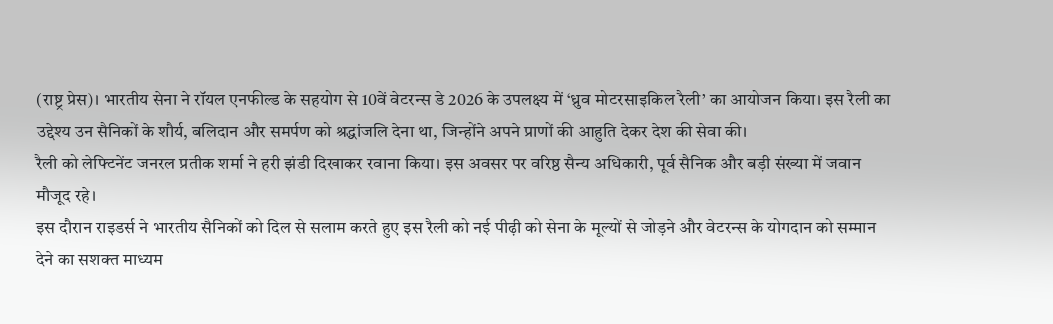(राष्ट्र प्रेस)। भारतीय सेना ने रॉयल एनफील्ड के सहयोग से 10वें वेटरन्स डे 2026 के उपलक्ष्य में ‘ध्रुव मोटरसाइकिल रैली’ का आयोजन किया। इस रैली का उद्देश्य उन सैनिकों के शौर्य, बलिदान और समर्पण को श्रद्धांजलि देना था, जिन्होंने अपने प्राणों की आहुति देकर देश की सेवा की।
रैली को लेफ्टिनेंट जनरल प्रतीक शर्मा ने हरी झंडी दिखाकर रवाना किया। इस अवसर पर वरिष्ठ सैन्य अधिकारी, पूर्व सैनिक और बड़ी संख्या में जवान मौजूद रहे।
इस दौरान राइडर्स ने भारतीय सैनिकों को दिल से सलाम करते हुए इस रैली को नई पीढ़ी को सेना के मूल्यों से जोड़ने और वेटरन्स के योगदान को सम्मान देने का सशक्त माध्यम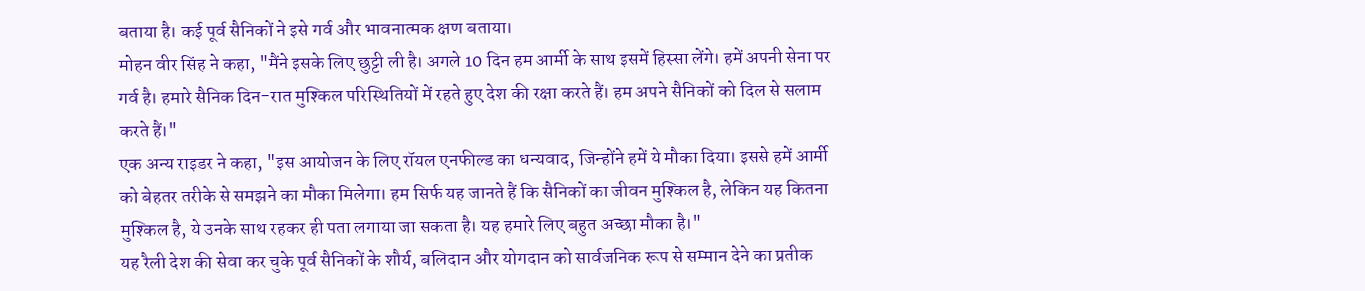बताया है। कई पूर्व सैनिकों ने इसे गर्व और भावनात्मक क्षण बताया।
मोहन वीर सिंह ने कहा, "मैंने इसके लिए छुट्टी ली है। अगले 10 दिन हम आर्मी के साथ इसमें हिस्सा लेंगे। हमें अपनी सेना पर गर्व है। हमारे सैनिक दिन-रात मुश्किल परिस्थितियों में रहते हुए देश की रक्षा करते हैं। हम अपने सैनिकों को दिल से सलाम करते हैं।"
एक अन्य राइडर ने कहा, "इस आयोजन के लिए रॉयल एनफील्ड का धन्यवाद, जिन्होंने हमें ये मौका दिया। इससे हमें आर्मी को बेहतर तरीके से समझने का मौका मिलेगा। हम सिर्फ यह जानते हैं कि सैनिकों का जीवन मुश्किल है, लेकिन यह कितना मुश्किल है, ये उनके साथ रहकर ही पता लगाया जा सकता है। यह हमारे लिए बहुत अच्छा मौका है।"
यह रैली देश की सेवा कर चुके पूर्व सैनिकों के शौर्य, बलिदान और योगदान को सार्वजनिक रूप से सम्मान देने का प्रतीक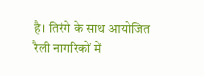है। तिरंगे के साथ आयोजित रैली नागरिकों में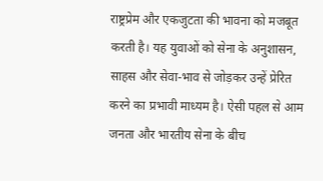राष्ट्रप्रेम और एकजुटता की भावना को मजबूत करती है। यह युवाओं को सेना के अनुशासन, साहस और सेवा-भाव से जोड़कर उन्हें प्रेरित करने का प्रभावी माध्यम है। ऐसी पहल से आम जनता और भारतीय सेना के बीच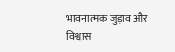भावनात्मक जुड़ाव और विश्वास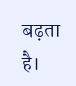बढ़ता है।